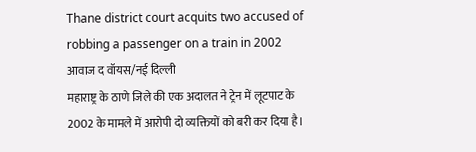Thane district court acquits two accused of robbing a passenger on a train in 2002
आवाज द वॉयस/नई दिल्ली
महाराष्ट्र के ठाणे जिले की एक अदालत ने ट्रेन में लूटपाट के 2002 के मामले में आरोपी दो व्यक्तियों को बरी कर दिया है।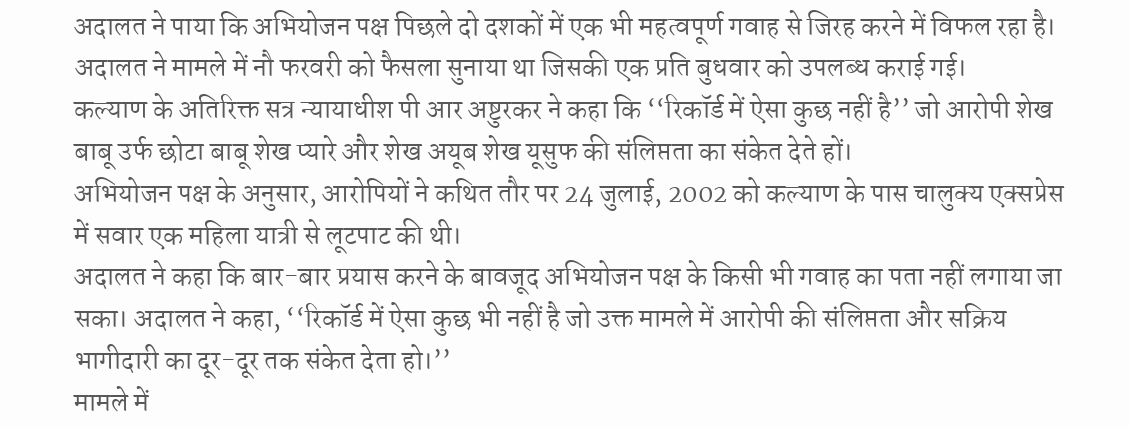अदालत ने पाया कि अभियोजन पक्ष पिछले दो दशकों में एक भी महत्वपूर्ण गवाह से जिरह करने में विफल रहा है।
अदालत ने मामले में नौ फरवरी को फैसला सुनाया था जिसकी एक प्रति बुधवार को उपलब्ध कराई गई।
कल्याण के अतिरिक्त सत्र न्यायाधीश पी आर अष्टुरकर ने कहा कि ‘‘रिकॉर्ड में ऐसा कुछ नहीं है’’ जो आरोपी शेख बाबू उर्फ छोटा बाबू शेख प्यारे और शेख अयूब शेख यूसुफ की संलिप्तता का संकेत देते हों।
अभियोजन पक्ष के अनुसार, आरोपियों ने कथित तौर पर 24 जुलाई, 2002 को कल्याण के पास चालुक्य एक्सप्रेस में सवार एक महिला यात्री से लूटपाट की थी।
अदालत ने कहा कि बार-बार प्रयास करने के बावजूद अभियोजन पक्ष के किसी भी गवाह का पता नहीं लगाया जा सका। अदालत ने कहा, ‘‘रिकॉर्ड में ऐसा कुछ भी नहीं है जो उक्त मामले में आरोपी की संलिप्तता और सक्रिय भागीदारी का दूर-दूर तक संकेत देता हो।’’
मामले में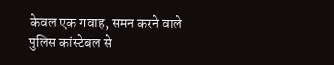केवल एक गवाह, समन करने वाले पुलिस कांस्टेबल से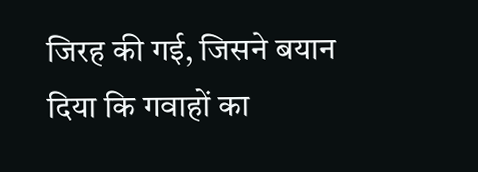जिरह की गई, जिसने बयान दिया कि गवाहों का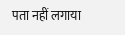पता नहीं लगाया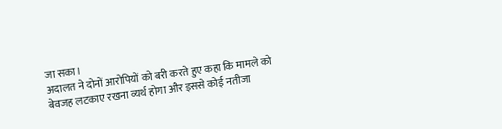जा सका।
अदालत ने दोनों आरोपियों को बरी करते हुए कहा कि मामले को बेवजह लटकाए रखना व्यर्थ होगा और इससे कोई नतीजा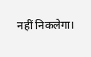नहीं निकलेगा।